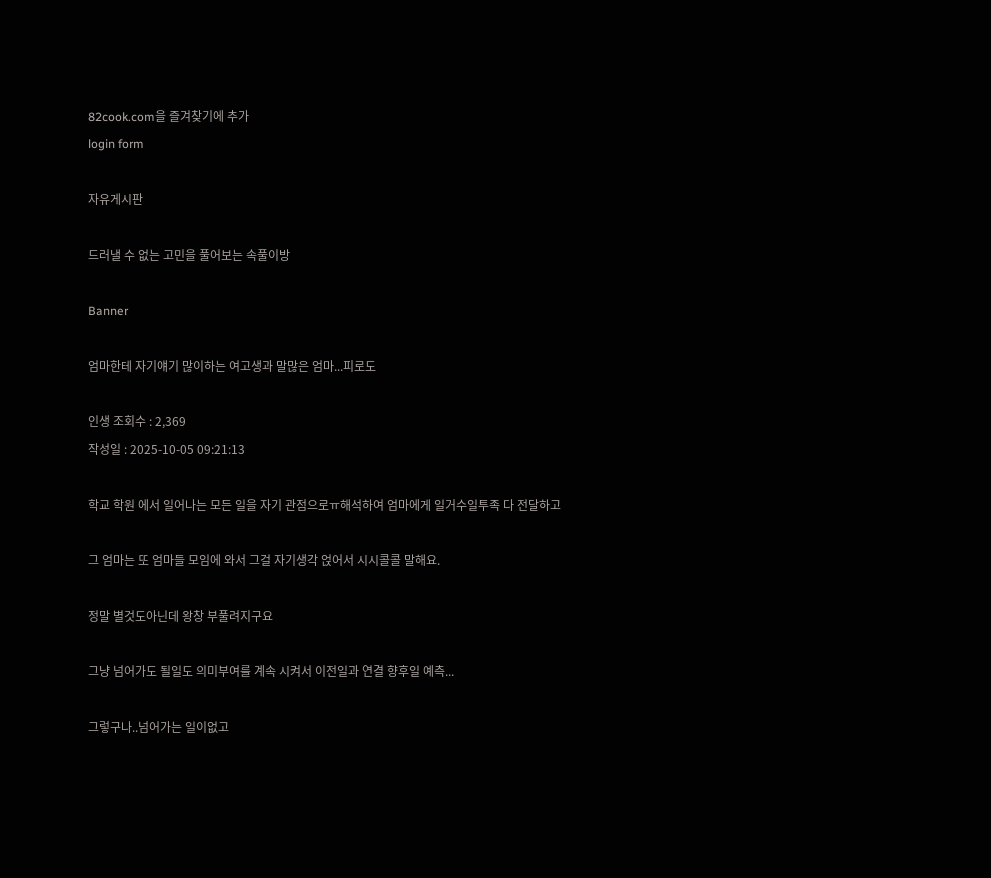82cook.com을 즐겨찾기에 추가
login form

자유게시판

드러낼 수 없는 고민을 풀어보는 속풀이방

Banner

엄마한테 자기얘기 많이하는 여고생과 말많은 엄마...피로도

인생 조회수 : 2,369
작성일 : 2025-10-05 09:21:13

학교 학원 에서 일어나는 모든 일을 자기 관점으로ㅠ해석하여 엄마에게 일거수일투족 다 전달하고

그 엄마는 또 엄마들 모임에 와서 그걸 자기생각 얹어서 시시콜콜 말해요.

정말 별것도아닌데 왕창 부풀려지구요

그냥 넘어가도 될일도 의미부여를 계속 시켜서 이전일과 연결 향후일 예측...

그렇구나..넘어가는 일이없고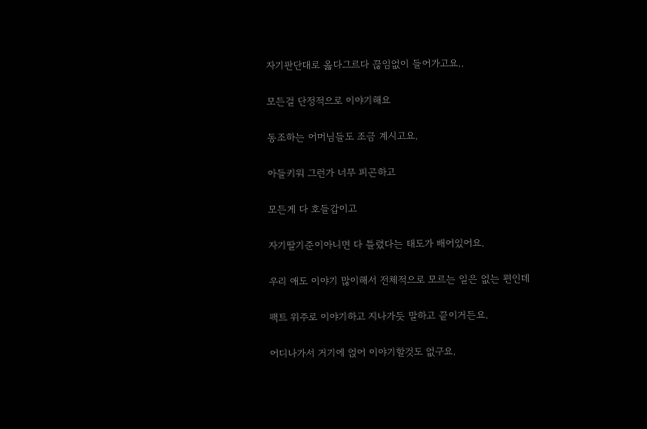자기판단대로 옳다그르다 끊임없이 들어가고요..

모든걸 단정적으로 이야기해요

동조하는 어머님들도 조금 계시고요.

아들키워 그런가 너무 피곤하고

모든게 다 호들갑이고

자기딸기준이아니면 다 틀렸다는 태도가 배어있어요.

우리 애도 이야기 많이해서 전체적으로 모르는 일은 없는 편인데

팩트 위주로 이야기하고 지나가듯 말하고 끝이거든요.

어디나가서 거기에 얹어 이야기할것도 없구요.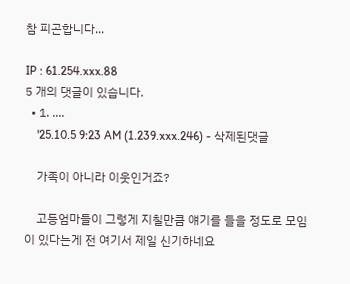참 피곤합니다...

IP : 61.254.xxx.88
5 개의 댓글이 있습니다.
  • 1. ....
    '25.10.5 9:23 AM (1.239.xxx.246) - 삭제된댓글

    가족이 아니라 이웃인거죠?

    고등엄마들이 그렇게 지칠만큼 얘기를 들을 정도로 모임이 있다는게 전 여기서 제일 신기하네요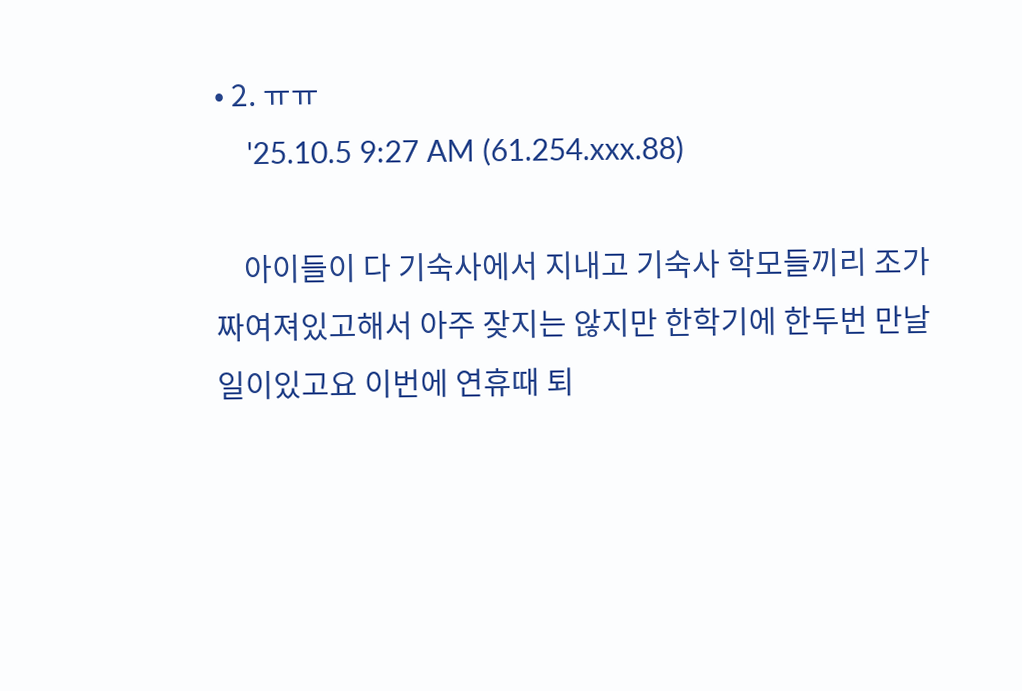• 2. ㅠㅠ
    '25.10.5 9:27 AM (61.254.xxx.88)

    아이들이 다 기숙사에서 지내고 기숙사 학모들끼리 조가 짜여져있고해서 아주 잦지는 않지만 한학기에 한두번 만날일이있고요 이번에 연휴때 퇴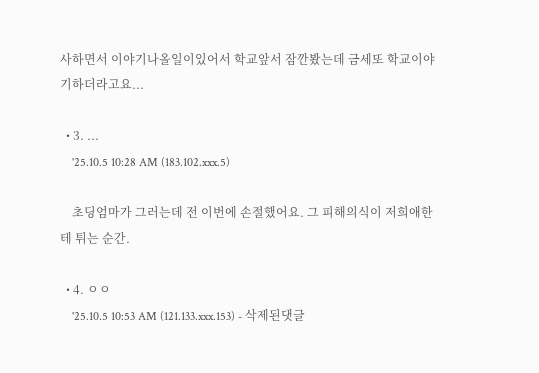사하면서 이야기나올일이있어서 학교앞서 잠깐봤는데 금세또 학교이야기하더라고요...

  • 3. ...
    '25.10.5 10:28 AM (183.102.xxx.5)

    초딩엄마가 그러는데 전 이번에 손절했어요. 그 피해의식이 저희애한테 튀는 순간.

  • 4. ㅇㅇ
    '25.10.5 10:53 AM (121.133.xxx.153) - 삭제된댓글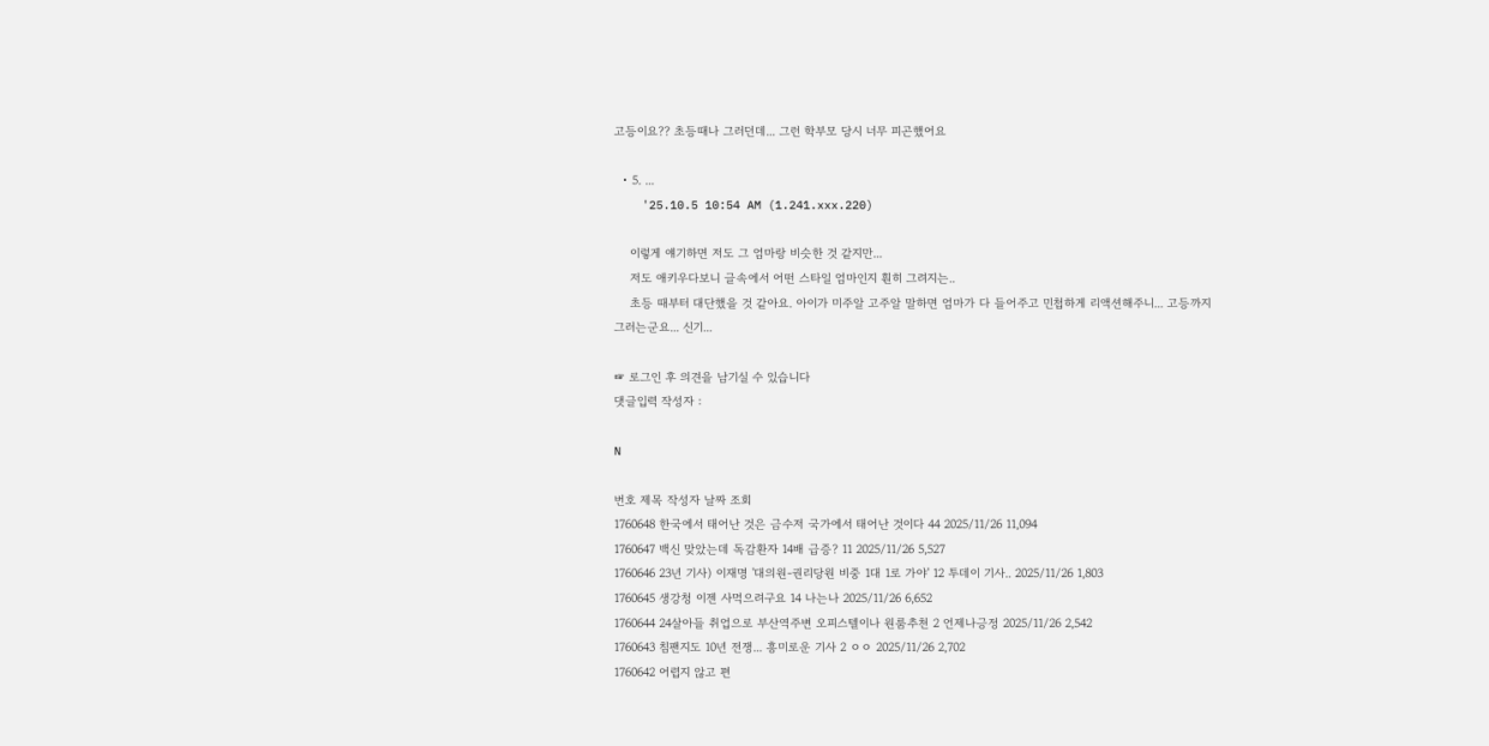고등이요?? 초등때나 그러던데... 그런 학부모 당시 너무 피곤했어요

  • 5. ...
    '25.10.5 10:54 AM (1.241.xxx.220)

    이렇게 얘기하면 저도 그 엄마랑 비슷한 것 같지만...
    저도 애키우다보니 글속에서 어떤 스타일 엄마인지 훤히 그려지는..
    초등 때부터 대단했을 것 같아요. 아이가 미주알 고주알 말하면 엄마가 다 들어주고 민첩하게 리액션해주니... 고등까지 그러는군요... 신기...

☞ 로그인 후 의견을 남기실 수 있습니다
댓글입력 작성자 :

N

번호 제목 작성자 날짜 조회
1760648 한국에서 태어난 것은 금수저 국가에서 태어난 것이다 44 2025/11/26 11,094
1760647 백신 맞았는데 독감환자 14배 급증? 11 2025/11/26 5,527
1760646 23년 기사) 이재명 '대의원-권리당원 비중 1대 1로 가야' 12 투데이 기사.. 2025/11/26 1,803
1760645 생강청 이젠 사먹으려구요 14 나는나 2025/11/26 6,652
1760644 24살아들 취업으로 부산역주변 오피스텔이나 원룸추천 2 언제나긍정 2025/11/26 2,542
1760643 침팬지도 10년 전쟁... 흥미로운 기사 2 ㅇㅇ 2025/11/26 2,702
1760642 어렵지 않고 편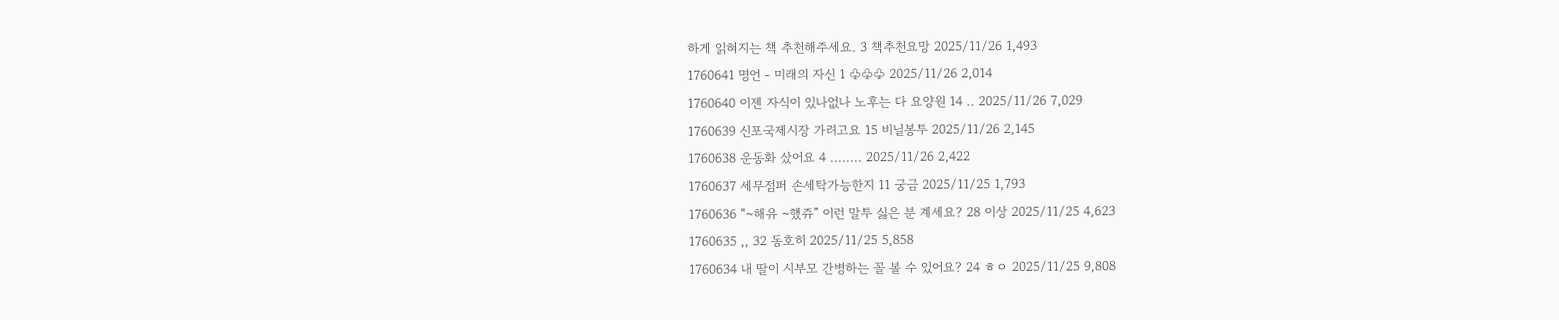하게 읽혀지는 책 추천해주세요. 3 책추천요망 2025/11/26 1,493
1760641 명언 - 미래의 자신 1 ♧♧♧ 2025/11/26 2,014
1760640 이젠 자식이 있나없나 노후는 다 요양원 14 .. 2025/11/26 7,029
1760639 신포국제시장 가려고요 15 비닐봉투 2025/11/26 2,145
1760638 운동화 샀어요 4 ........ 2025/11/26 2,422
1760637 세무점퍼 손세탁가능한지 11 궁금 2025/11/25 1,793
1760636 “~해유 ~했쥬” 이런 말투 싫은 분 계세요? 28 이상 2025/11/25 4,623
1760635 ,, 32 동호히 2025/11/25 5,858
1760634 내 딸이 시부모 간병하는 꼴 볼 수 있어요? 24 ㅎㅇ 2025/11/25 9,808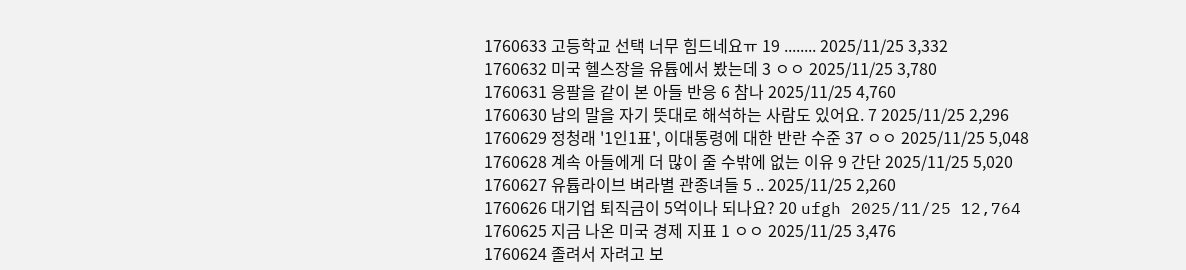1760633 고등학교 선택 너무 힘드네요ㅠ 19 ........ 2025/11/25 3,332
1760632 미국 헬스장을 유튭에서 봤는데 3 ㅇㅇ 2025/11/25 3,780
1760631 응팔을 같이 본 아들 반응 6 참나 2025/11/25 4,760
1760630 남의 말을 자기 뜻대로 해석하는 사람도 있어요. 7 2025/11/25 2,296
1760629 정청래 '1인1표', 이대통령에 대한 반란 수준 37 ㅇㅇ 2025/11/25 5,048
1760628 계속 아들에게 더 많이 줄 수밖에 없는 이유 9 간단 2025/11/25 5,020
1760627 유튭라이브 벼라별 관종녀들 5 .. 2025/11/25 2,260
1760626 대기업 퇴직금이 5억이나 되나요? 20 ufgh 2025/11/25 12,764
1760625 지금 나온 미국 경제 지표 1 ㅇㅇ 2025/11/25 3,476
1760624 졸려서 자려고 보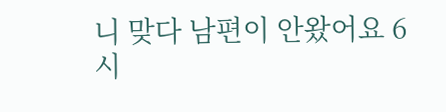니 맞다 남편이 안왔어요 6 시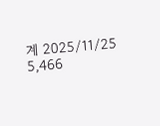계 2025/11/25 5,466